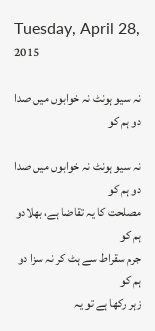Tuesday, April 28, 2015

نہ سیو ہونٹ نہ خوابوں میں صدا دو ہم کو

نہ سیو ہونٹ نہ خوابوں میں صدا دو ہم کو
مصلحت کا یہ تقاضا ہے، بھلادو ہم کو
جرم سقراط سے ہٹ کر نہ سزا دو ہم کو
زہر رکھا ہے تو یہ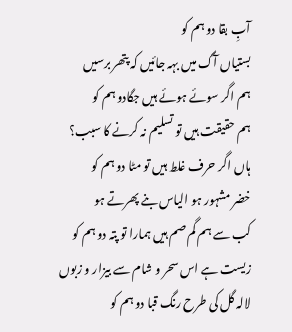آبِ بقا دو ہم کو
بستیاں آگ میں بہہ جائیں کہ پتھر برسیں
ہم اگر سوئے ہوئے ہیں جگادو ہم کو
ہم حقیقت ہیں تو تسلیم نہ کرنے کا سبب؟
ہاں اگر حرف غلط ہیں تو مٹا دو ہم کو
خضر مشہور ہو الیاس بنے پھرتے ہو
کب سے ہم گم صم ہیں ہمارا تو پتہ دو ہم کو
زیست ہے اس سحر و شام سے بیزار و زبوں
لالہ گل کی طرح رنگ قبا دو ہم کو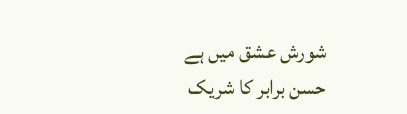شورش عشق میں ہے حسن برابر کا شریک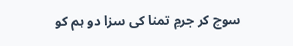سوچ کر جرمِ تمنا کی سزا دو ہم کو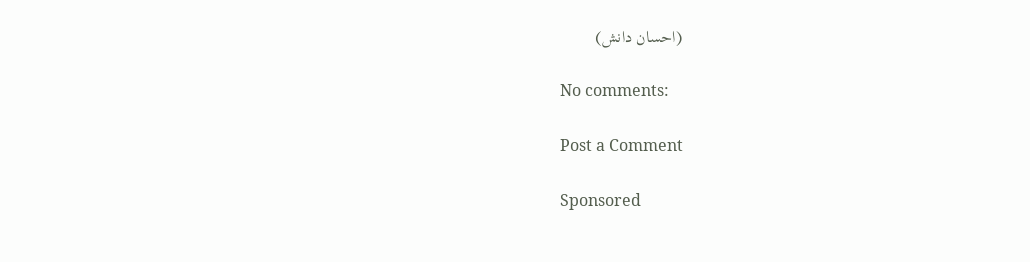(احسان دانش)

No comments:

Post a Comment

Sponsored